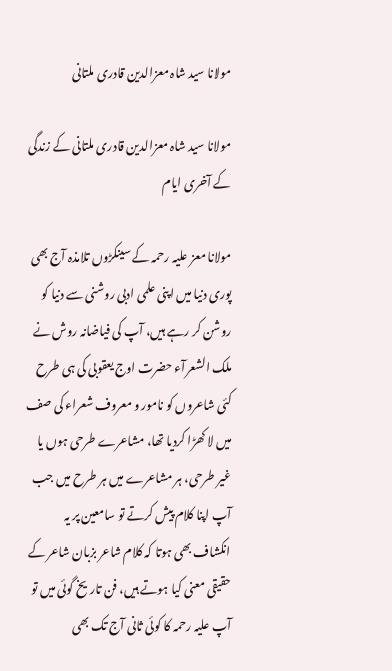مولانا سید شاہ معزالدین قادری ملتانی

مولانا سید شاہ معزالدین قادری ملتانی کے زندگی کے آخری ایام

مولانا معز علیہ رحمہ کے سینکڑوں تلامذہ آج بھی پوری دنیا میں اپنی علمی ادبی روشنی سے دنیا کو روشن کر رہے ہیں، آپ کی فیاضانہ روش نے ملک الشعرآء حضرت اوج یعقوبی کی ہی طرح کئی شاعروں کو نامور و معروف شعراء کی صف میں لا کھڑا کردیا تھا، مشاعرے طرحی ہوں یا غیر طرحی، ہر مشاعرے میں ہر طرح میں جب آپ اپنا کلام پیش کرتے تو سامعین پر یہ انکشاف بھی ہوتا کہ کلام شاعر بزبان شاعر کے حقیقی معنی کیا ہوتے ہیں، فن تاریخ گوئی میں تو آپ علیہ رحمہ کا کوئی ثانی آج تک بھی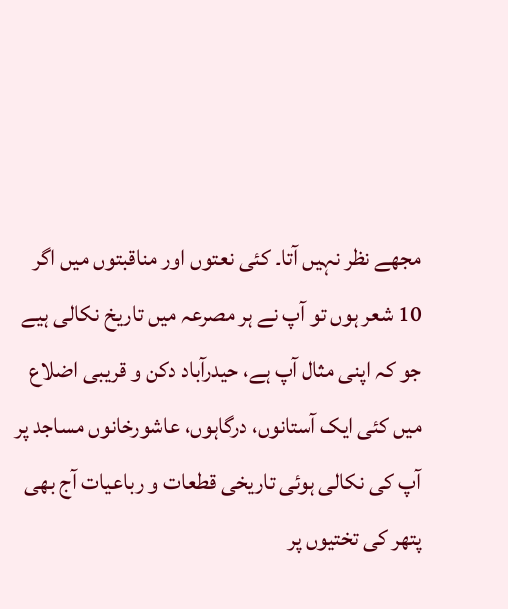مجھے نظر نہیں آتا۔ کئی نعتوں اور مناقبتوں میں اگر 10 شعر ہوں تو آپ نے ہر مصرعہ میں تاریخ نکالی ہیے جو کہ اپنی مثال آپ ہے، حیدرآباد دکن و قریبی اضلاع میں کئی ایک آستانوں، درگاہوں، عاشورخانوں مساجد پر آپ کی نکالی ہوئی تاریخی قطعات و رباعیات آج بھی پتھر کی تختیوں پر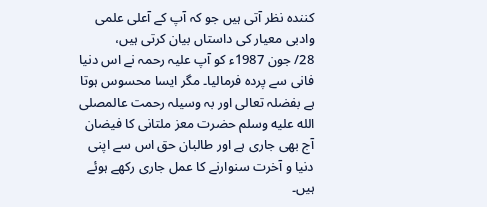کنندہ نظر آتی ہیں جو کہ آپ کے آعلی علمی وادبی معیار کی داستاں بیان کرتی ہیں،
28/ جون 1987ء کو آپ علیہ رحمہ نے اس دنیا فانی سے پردہ فرمالیا۔ مگر ایسا محسوس ہوتا ہے بفضلہ تعالی اور بہ وسیلہ رحمت عالمصلى الله عليه وسلم حضرت معز ملتانی کا فیضان آج بھی جاری ہے اور طالبان حق اس سے اپنی دنیا و آخرت سنوارنے کا عمل جاری رکھے ہوئے ہیں۔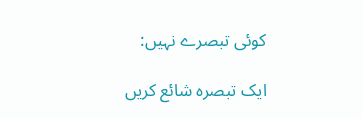کوئی تبصرے نہیں:

ایک تبصرہ شائع کریں